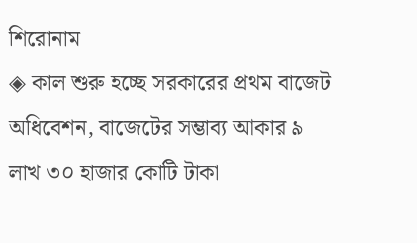শিরোনাম
◈ কাল শুরু হচ্ছে সরকারের প্রথম বাজেট অধিবেশন, বাজেটের সম্ভাব্য আকার ৯ লাখ ৩০ হাজার কোটি টাকা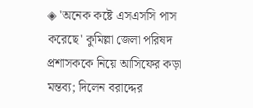◈ 'অনেক কষ্টে এসএসসি পাস করেছে' কুমিল্লা জেলা পরিষদ প্রশাসককে নিয়ে আসিফের কড়া মন্তব্য; দিলেন বরাদ্দের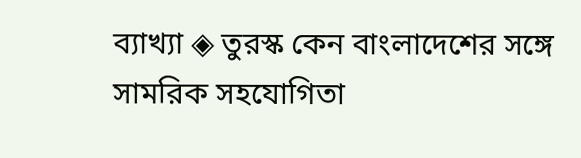ব্যাখ্যা ◈ তুরস্ক কেন বাংলাদেশের সঙ্গে সামরিক সহযোগিতা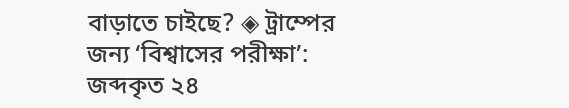বাড়াতে চাইছে? ◈ ট্রাম্পের জন্য ‘বিশ্বাসের পরীক্ষা’: জব্দকৃত ২৪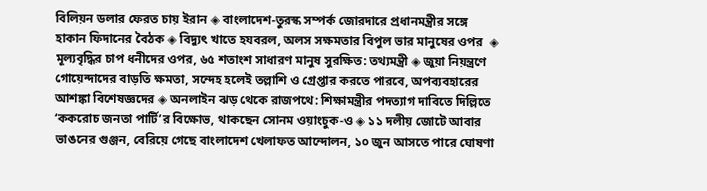বিলিয়ন ডলার ফেরত চায় ইরান ◈ বাংলাদেশ-তুরস্ক সম্পর্ক জোরদারে প্রধানমন্ত্রীর সঙ্গে হাকান ফিদানের বৈঠক ◈ বিদ্যুৎ খাতে হযবরল, অলস সক্ষমতার বিপুল ভার মানুষের ওপর  ◈ মূল্যবৃদ্ধির চাপ ধনীদের ওপর, ৬৫ শতাংশ সাধারণ মানুষ সুরক্ষিত: তথ্যমন্ত্রী ◈ জুয়া নিয়ন্ত্রণে গোয়েন্দাদের বাড়তি ক্ষমতা, সন্দেহ হলেই তল্লাশি ও গ্রেপ্তার করতে পারবে, অপব্যবহারের আশঙ্কা বিশেষজ্ঞদের ◈ অনলাইন ঝড় থেকে রাজপথে: শিক্ষামন্ত্রীর পদত্যাগ দাবিতে দিল্লিতে ‘ককরোচ জনতা পার্টি’র বিক্ষোভ, থাকছেন সোনম ওয়াংচুক-ও ◈ ১১ দলীয় জোটে আবার ভাঙনের গুঞ্জন, বেরিয়ে গেছে বাংলাদেশ খেলাফত আন্দোলন, ১০ জুন আসতে পারে ঘোষণা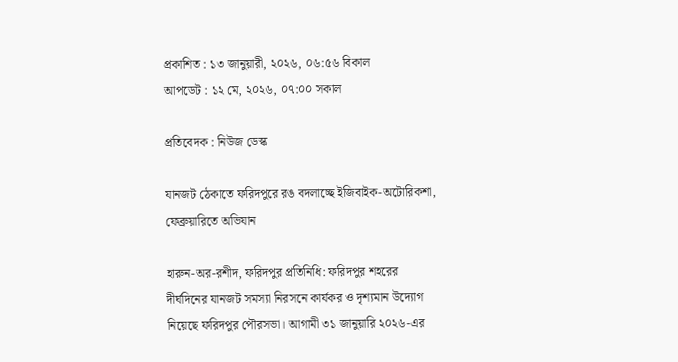প্রকাশিত : ১৩ জানুয়ারী, ২০২৬, ০৬:৫৬ বিকাল
আপডেট : ১২ মে, ২০২৬, ০৭:০০ সকাল

প্রতিবেদক : নিউজ ডেস্ক

যানজট ঠেকাতে ফরিদপুরে রঙ বদলাচ্ছে ইজিবাইক-অটোরিকশা, ফেব্রুয়ারিতে অভিযান

হারুন-অর-রশীদ, ফরিদপুর প্রতিনিধি: ফরিদপুর শহরের দীর্ঘদিনের যানজট সমস্যা নিরসনে কার্যকর ও দৃশ্যমান উদ্যোগ নিয়েছে ফরিদপুর পৌরসভা। আগামী ৩১ জানুয়ারি ২০২৬-এর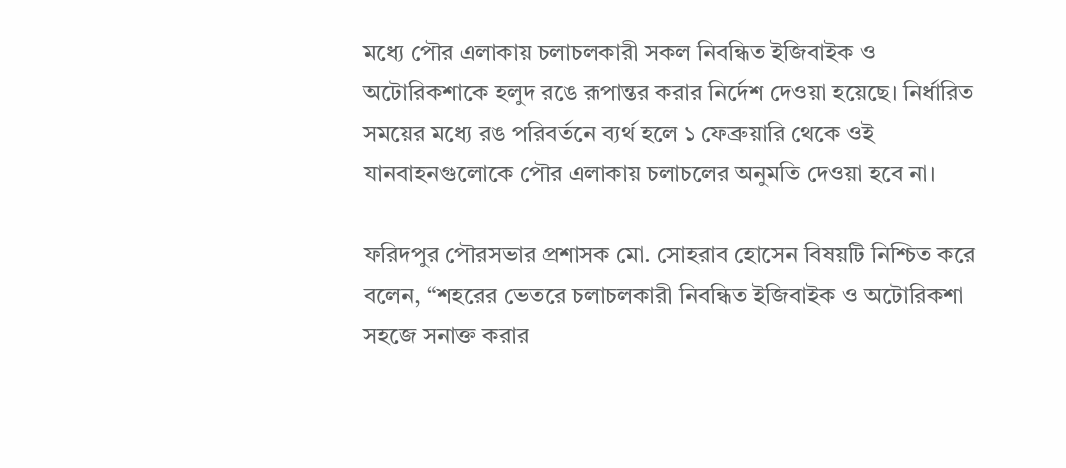মধ্যে পৌর এলাকায় চলাচলকারী সকল নিবন্ধিত ইজিবাইক ও অটোরিকশাকে হলুদ রঙে রূপান্তর করার নির্দেশ দেওয়া হয়েছে। নির্ধারিত সময়ের মধ্যে রঙ পরিবর্তনে ব্যর্থ হলে ১ ফেব্রুয়ারি থেকে ওই যানবাহনগুলোকে পৌর এলাকায় চলাচলের অনুমতি দেওয়া হবে না।

ফরিদপুর পৌরসভার প্রশাসক মো. সোহরাব হোসেন বিষয়টি নিশ্চিত করে বলেন, “শহরের ভেতরে চলাচলকারী নিবন্ধিত ইজিবাইক ও অটোরিকশা সহজে সনাক্ত করার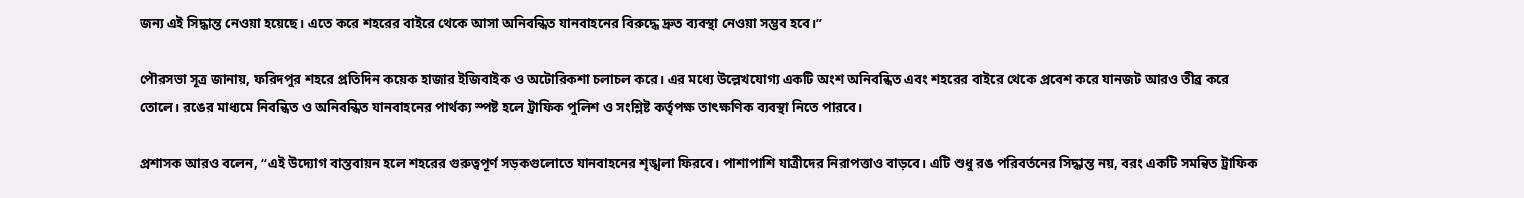জন্য এই সিদ্ধান্ত নেওয়া হয়েছে। এতে করে শহরের বাইরে থেকে আসা অনিবন্ধিত যানবাহনের বিরুদ্ধে দ্রুত ব্যবস্থা নেওয়া সম্ভব হবে।”

পৌরসভা সূত্র জানায়, ফরিদপুর শহরে প্রতিদিন কয়েক হাজার ইজিবাইক ও অটোরিকশা চলাচল করে। এর মধ্যে উল্লেখযোগ্য একটি অংশ অনিবন্ধিত এবং শহরের বাইরে থেকে প্রবেশ করে যানজট আরও তীব্র করে তোলে। রঙের মাধ্যমে নিবন্ধিত ও অনিবন্ধিত যানবাহনের পার্থক্য স্পষ্ট হলে ট্রাফিক পুলিশ ও সংশ্লিষ্ট কর্তৃপক্ষ তাৎক্ষণিক ব্যবস্থা নিতে পারবে।

প্রশাসক আরও বলেন, “এই উদ্যোগ বাস্তবায়ন হলে শহরের গুরুত্বপূর্ণ সড়কগুলোতে যানবাহনের শৃঙ্খলা ফিরবে। পাশাপাশি যাত্রীদের নিরাপত্তাও বাড়বে। এটি শুধু রঙ পরিবর্তনের সিদ্ধান্ত নয়, বরং একটি সমন্বিত ট্রাফিক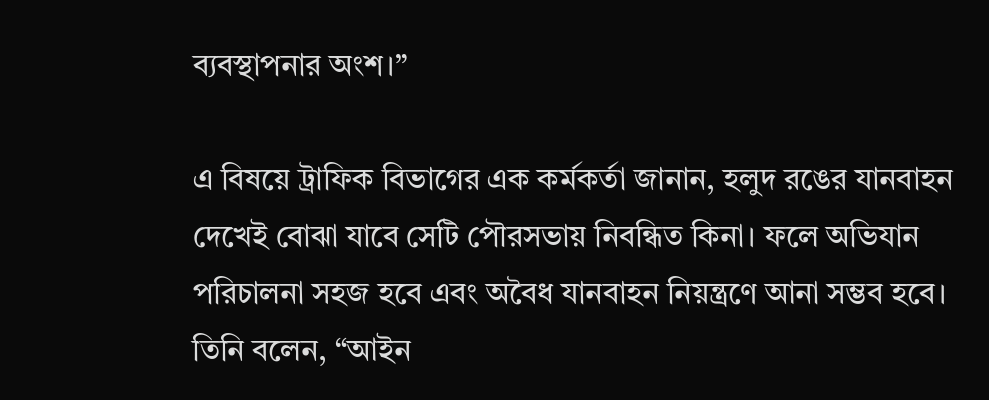ব্যবস্থাপনার অংশ।”

এ বিষয়ে ট্রাফিক বিভাগের এক কর্মকর্তা জানান, হলুদ রঙের যানবাহন দেখেই বোঝা যাবে সেটি পৌরসভায় নিবন্ধিত কিনা। ফলে অভিযান পরিচালনা সহজ হবে এবং অবৈধ যানবাহন নিয়ন্ত্রণে আনা সম্ভব হবে। তিনি বলেন, “আইন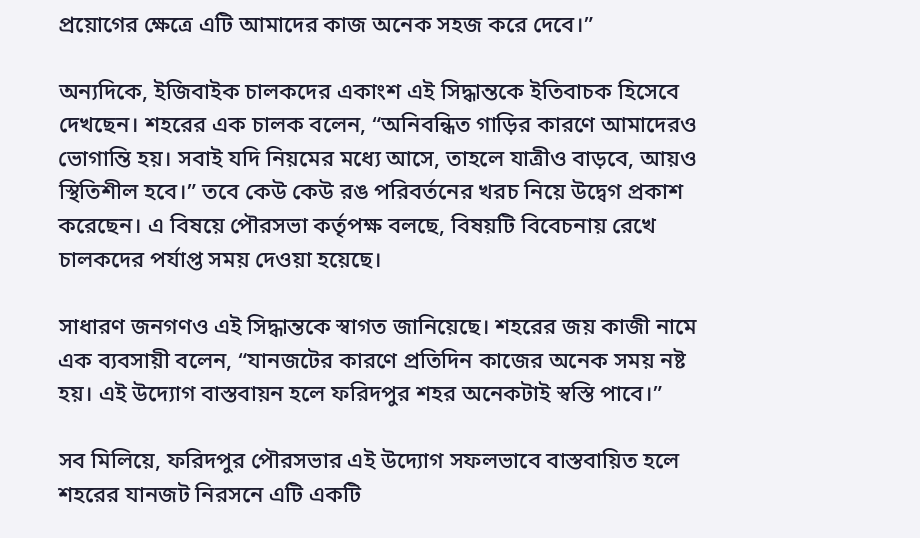প্রয়োগের ক্ষেত্রে এটি আমাদের কাজ অনেক সহজ করে দেবে।”

অন্যদিকে, ইজিবাইক চালকদের একাংশ এই সিদ্ধান্তকে ইতিবাচক হিসেবে দেখছেন। শহরের এক চালক বলেন, “অনিবন্ধিত গাড়ির কারণে আমাদেরও ভোগান্তি হয়। সবাই যদি নিয়মের মধ্যে আসে, তাহলে যাত্রীও বাড়বে, আয়ও স্থিতিশীল হবে।” তবে কেউ কেউ রঙ পরিবর্তনের খরচ নিয়ে উদ্বেগ প্রকাশ করেছেন। এ বিষয়ে পৌরসভা কর্তৃপক্ষ বলছে, বিষয়টি বিবেচনায় রেখে চালকদের পর্যাপ্ত সময় দেওয়া হয়েছে।

সাধারণ জনগণও এই সিদ্ধান্তকে স্বাগত জানিয়েছে। শহরের জয় কাজী নামে এক ব্যবসায়ী বলেন, “যানজটের কারণে প্রতিদিন কাজের অনেক সময় নষ্ট হয়। এই উদ্যোগ বাস্তবায়ন হলে ফরিদপুর শহর অনেকটাই স্বস্তি পাবে।”

সব মিলিয়ে, ফরিদপুর পৌরসভার এই উদ্যোগ সফলভাবে বাস্তবায়িত হলে শহরের যানজট নিরসনে এটি একটি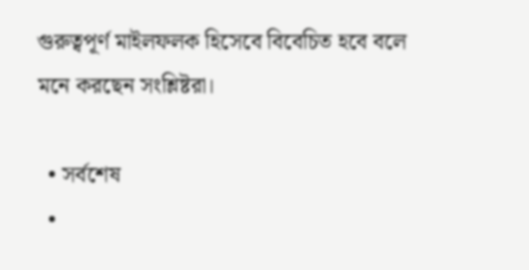গুরুত্বপূর্ণ মাইলফলক হিসেবে বিবেচিত হবে বলে মনে করছেন সংশ্লিষ্টরা।

  • সর্বশেষ
  •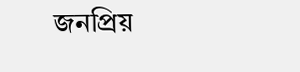জনপ্রিয়